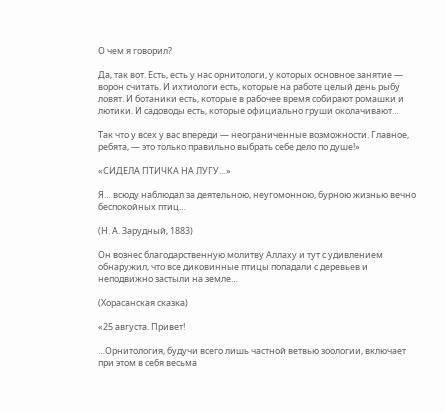О чем я говорил?

Да, так вот. Есть, есть у нас орнитологи, у которых основное занятие ― ворон считать. И ихтиологи есть, которые на работе целый день рыбу ловят. И ботаники есть, которые в рабочее время собирают ромашки и лютики. И садоводы есть, которые официально груши околачивают…

Так что у всех у вас впереди ― неограниченные возможности. Главное, ребята, ― это только правильно выбрать себе дело по душе!»

«СИДЕЛА ПТИЧКА НА ЛУГУ…»

Я… всюду наблюдал за деятельною, неугомонною, бурною жизнью вечно беспокойных птиц…

(Н. А. Зарудный, 1883)

Он вознес благодарственную молитву Аллаху и тут с удивлением обнаружил, что все диковинные птицы попадали с деревьев и неподвижно застыли на земле…

(Хорасанская сказка)

«25 августа. Привет!

…Орнитология, будучи всего лишь частной ветвью зоологии, включает при этом в себя весьма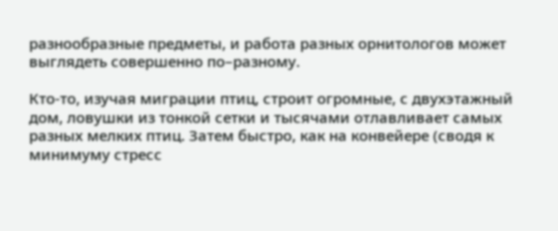разнообразные предметы, и работа разных орнитологов может выглядеть совершенно по–разному.

Кто‑то, изучая миграции птиц, строит огромные, с двухэтажный дом, ловушки из тонкой сетки и тысячами отлавливает самых разных мелких птиц. Затем быстро, как на конвейере (сводя к минимуму стресс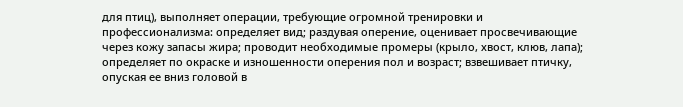для птиц), выполняет операции, требующие огромной тренировки и профессионализма: определяет вид; раздувая оперение, оценивает просвечивающие через кожу запасы жира; проводит необходимые промеры (крыло, хвост, клюв, лапа); определяет по окраске и изношенности оперения пол и возраст; взвешивает птичку, опуская ее вниз головой в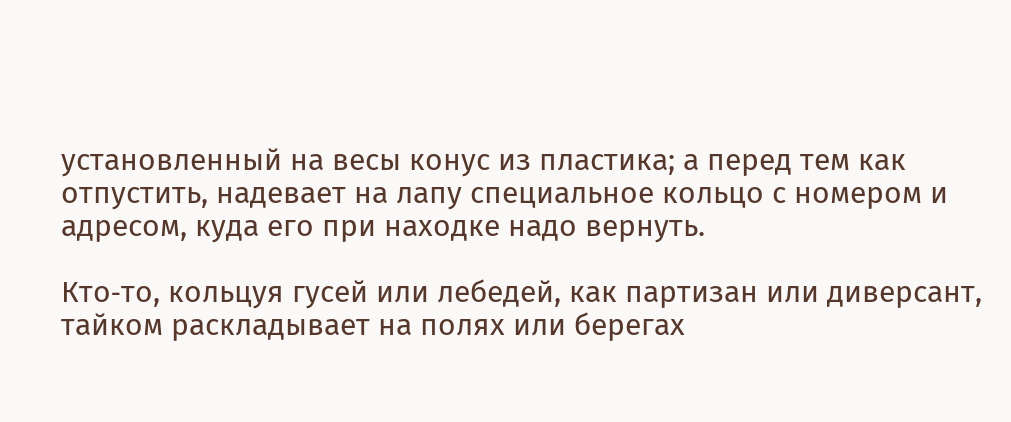установленный на весы конус из пластика; а перед тем как отпустить, надевает на лапу специальное кольцо с номером и адресом, куда его при находке надо вернуть.

Кто‑то, кольцуя гусей или лебедей, как партизан или диверсант, тайком раскладывает на полях или берегах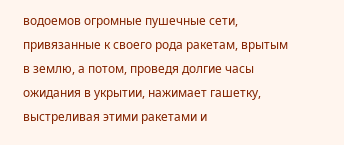водоемов огромные пушечные сети, привязанные к своего рода ракетам, врытым в землю, а потом, проведя долгие часы ожидания в укрытии, нажимает гашетку, выстреливая этими ракетами и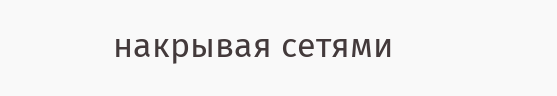накрывая сетями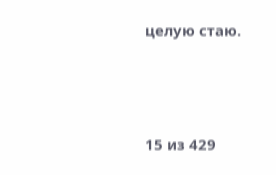целую стаю.



15 из 429